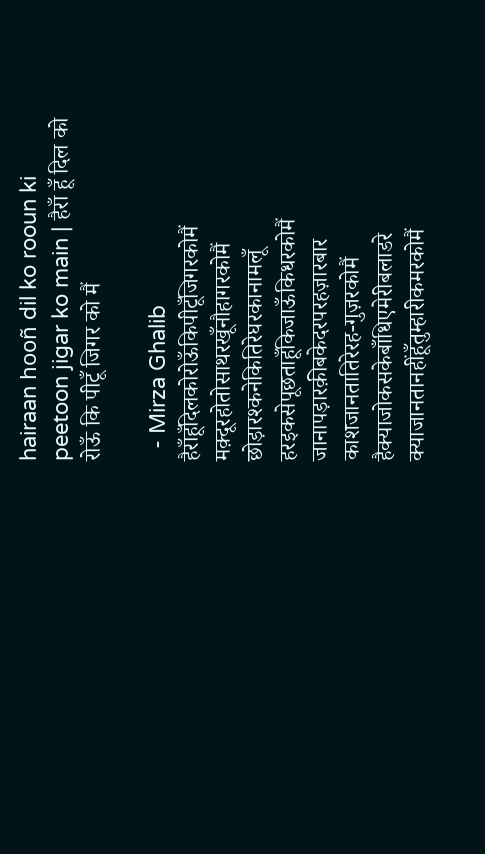hairaan hooñ dil ko rooun ki peetoon jigar ko main | हैराँ हूँ दिल को रोऊँ कि पीटूँ जिगर को मैं

  - Mirza Ghalib
हैराँहूँदिलकोरोऊँकिपीटूँजिगरकोमैं
मक़्दूरहोतोसाथरखूँनौहागरकोमैं
छोड़ारश्कनेकितिरेघरकानामलूँ
हरइकसेपूछताहूँकिजाऊँकिधरकोमैं
जानापड़ारक़ीबकेदरपरहज़ारबार
काशजानतातिरेरह-गुज़रकोमैं
हैक्याजोकसकेबाँधिएमेरीबलाडरे
क्याजानतानहींहूँतुम्हारीकमरकोमैं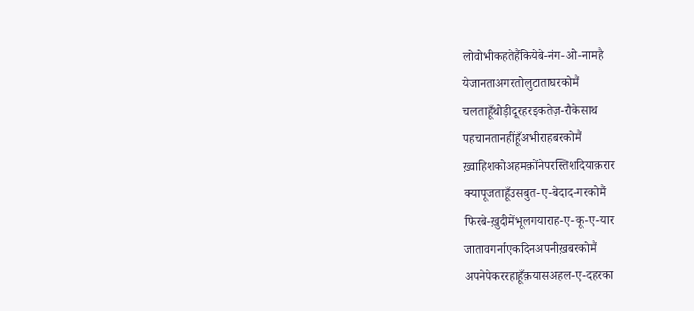लोवोभीकहतेहैंकियेबे-नंग-ओ-नामहै
येजानताअगरतोलुटाताघरकोमैं
चलताहूँथोड़ीदूरहरइकतेज़-रौकेसाथ
पहचानतानहींहूँअभीराहबरकोमैं
ख़्वाहिशकोअहमक़ोंनेपरस्तिशदियाक़रार
क्यापूजताहूँउसबुत-ए-बेदाद-गरकोमैं
फिरबे-ख़ुदीमेंभूलगयाराह-ए-कू-ए-यार
जातावगर्नाएकदिनअपनीख़बरकोमैं
अपनेपेकररहाहूँक़यासअहल-ए-दहरका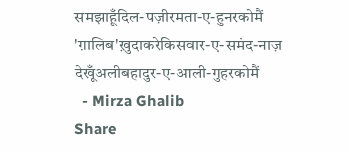समझाहूँदिल-पज़ीरमता-ए-हुनरकोमैं
'ग़ालिब'ख़ुदाकरेकिसवार-ए-समंद-नाज़
देखूँअलीबहादुर-ए-आली-गुहरकोमैं
  - Mirza Ghalib
Share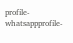profile-whatsappprofile-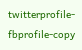twitterprofile-fbprofile-copy